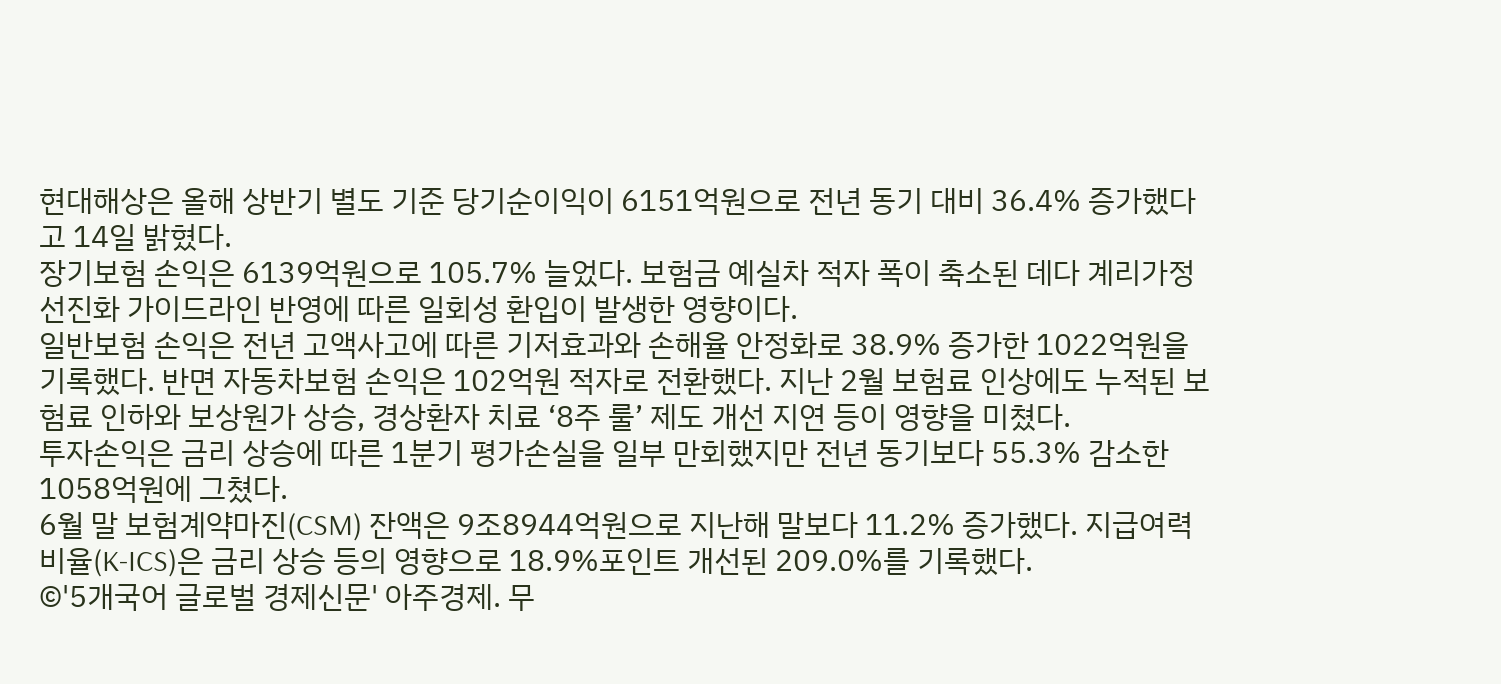현대해상은 올해 상반기 별도 기준 당기순이익이 6151억원으로 전년 동기 대비 36.4% 증가했다고 14일 밝혔다.
장기보험 손익은 6139억원으로 105.7% 늘었다. 보험금 예실차 적자 폭이 축소된 데다 계리가정 선진화 가이드라인 반영에 따른 일회성 환입이 발생한 영향이다.
일반보험 손익은 전년 고액사고에 따른 기저효과와 손해율 안정화로 38.9% 증가한 1022억원을 기록했다. 반면 자동차보험 손익은 102억원 적자로 전환했다. 지난 2월 보험료 인상에도 누적된 보험료 인하와 보상원가 상승, 경상환자 치료 ‘8주 룰’ 제도 개선 지연 등이 영향을 미쳤다.
투자손익은 금리 상승에 따른 1분기 평가손실을 일부 만회했지만 전년 동기보다 55.3% 감소한 1058억원에 그쳤다.
6월 말 보험계약마진(CSM) 잔액은 9조8944억원으로 지난해 말보다 11.2% 증가했다. 지급여력비율(K-ICS)은 금리 상승 등의 영향으로 18.9%포인트 개선된 209.0%를 기록했다.
©'5개국어 글로벌 경제신문' 아주경제. 무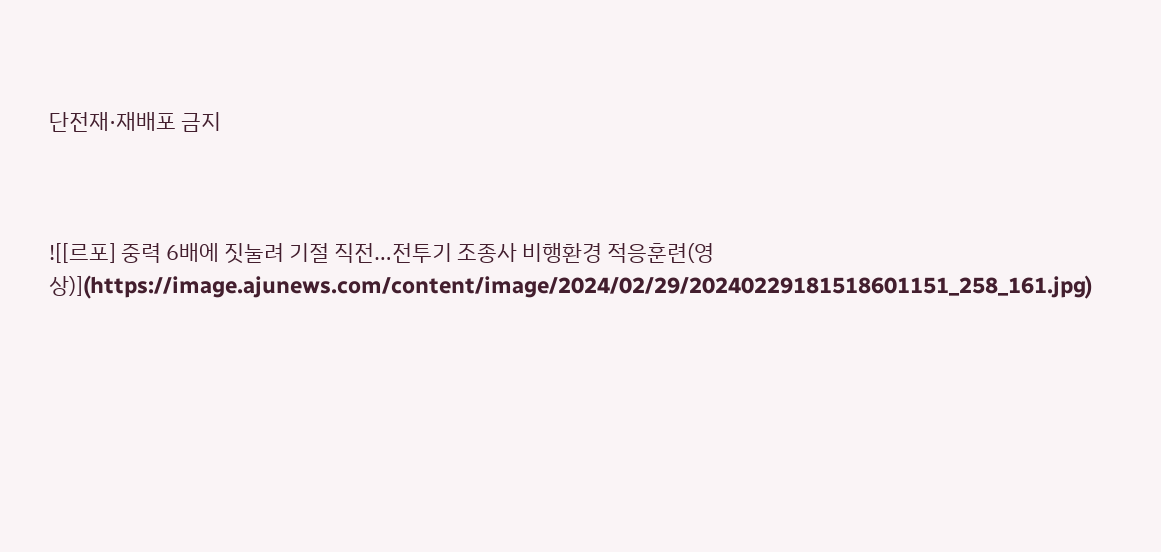단전재·재배포 금지



![[르포] 중력 6배에 짓눌려 기절 직전…전투기 조종사 비행환경 적응훈련(영상)](https://image.ajunews.com/content/image/2024/02/29/20240229181518601151_258_161.jpg)